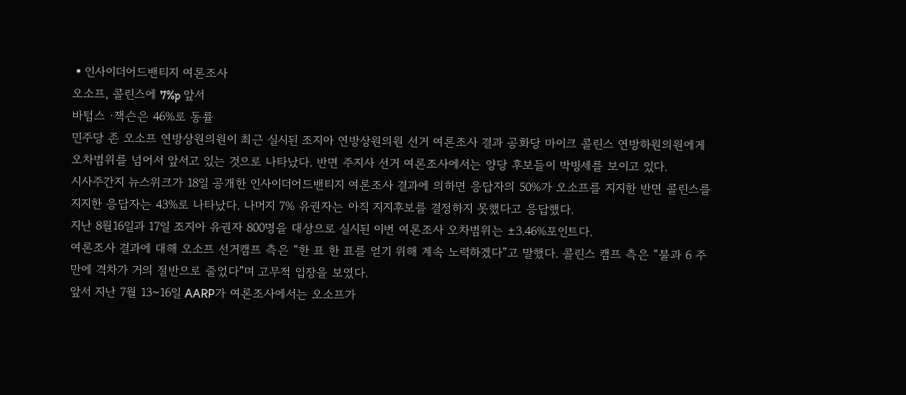▪인사이더어드밴티지 여론조사
오소프, 콜린스에 7%p 앞서
바텀스 ∙잭슨은 46%로 동률
민주당 존 오소프 연방상원의원이 최근 실시된 조지아 연방상원의원 선거 여론조사 결과 공화당 마이크 콜린스 연방하원의원에게 오차범위를 넘어서 앞서고 있는 것으로 나타났다. 반면 주지사 선거 여론조사에서는 양당 후보들이 박빙세를 보이고 있다.
시사주간지 뉴스위크가 18일 공개한 인사이더어드밴티지 여론조사 결과에 의하면 응답자의 50%가 오소프를 지지한 반면 콜린스를 지지한 응답자는 43%로 나타났다. 나머지 7% 유권자는 아직 지지후보를 결정하지 못했다고 응답했다.
지난 8월16일과 17일 조지아 유권자 800명을 대상으로 실시된 이번 여론조사 오차범위는 ±3.46%포인트다.
여론조사 결과에 대해 오소프 선거캠프 측은 “한 표 한 표를 얻기 위해 계속 노력하겠다”고 말했다. 콜린스 캠프 측은 “불과 6 주 만에 격차가 거의 절반으로 줄었다”며 고무적 입장을 보였다.
앞서 지난 7월 13~16일 AARP가 여론조사에서는 오소프가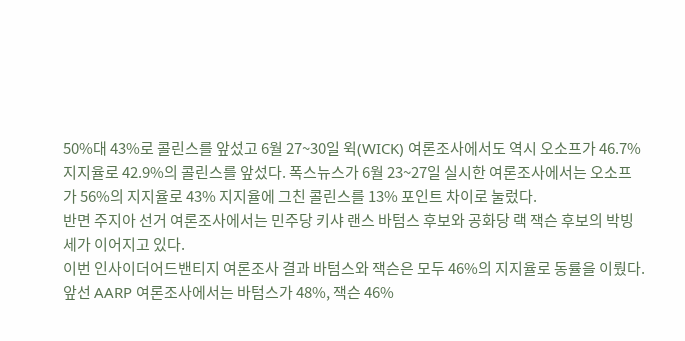50%대 43%로 콜린스를 앞섰고 6월 27~30일 윅(WICK) 여론조사에서도 역시 오소프가 46.7% 지지율로 42.9%의 콜린스를 앞섰다. 폭스뉴스가 6월 23~27일 실시한 여론조사에서는 오소프가 56%의 지지율로 43% 지지율에 그친 콜린스를 13% 포인트 차이로 눌렀다.
반면 주지아 선거 여론조사에서는 민주당 키샤 랜스 바텀스 후보와 공화당 랙 잭슨 후보의 박빙세가 이어지고 있다.
이번 인사이더어드밴티지 여론조사 결과 바텀스와 잭슨은 모두 46%의 지지율로 동률을 이뤘다.
앞선 AARP 여론조사에서는 바텀스가 48%, 잭슨 46%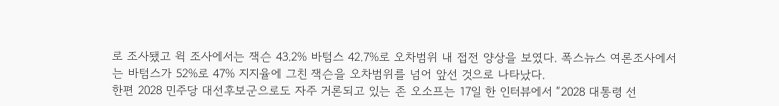로 조사됐고 윅 조사에서는 잭슨 43.2% 바텀스 42.7%로 오차범위 내 접전 양상을 보였다. 폭스뉴스 여론조사에서는 바텀스가 52%로 47% 지지율에 그친 잭슨을 오차범위를 넘어 앞선 것으로 나타났다.
한편 2028 민주당 대선후보군으로도 자주 거론되고 있는 존 오소프는 17일 한 인터뷰에서 “2028 대통령 선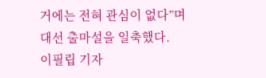거에는 전혀 관심이 없다”며 대선 출마설을 일축했다.
이필립 기자